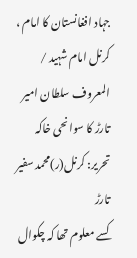جہاد افغانستان کا امام ، کرنل امام شہید / المعروف سلطان امیر تارڑ کا سوانحی خاکہ
تحریر: کرنل(ر)محمد سفیر تارڑ
کسے معلوم تھا کہ چکوال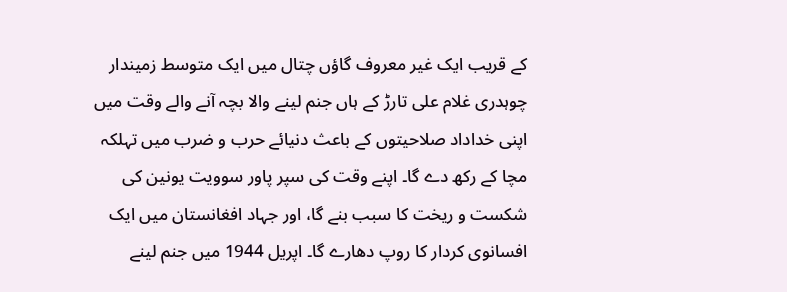کے قریب ایک غیر معروف گاؤں چتال میں ایک متوسط زمیندار چوہدری غلام علی تارڑ کے ہاں جنم لینے والا بچہ آنے والے وقت میں اپنی خداداد صلاحیتوں کے باعث دنیائے حرب و ضرب میں تہلکہ مچا کے رکھ دے گا۔ اپنے وقت کی سپر پاور سوویت یونین کی شکست و ریخت کا سبب بنے گا، اور جہاد افغانستان میں ایک افسانوی کردار کا روپ دھارے گا۔ اپریل 1944 میں جنم لینے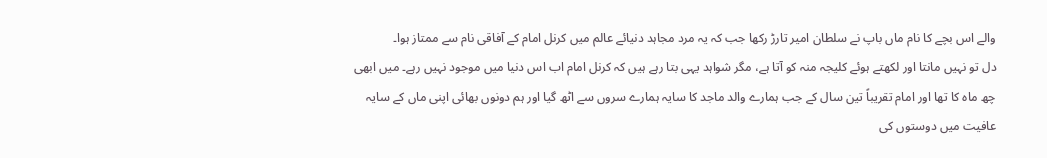والے اس بچے کا نام ماں باپ نے سلطان امیر تارڑ رکھا جب کہ یہ مرد مجاہد دنیائے عالم میں کرنل امام کے آفاقی نام سے ممتاز ہوا۔
دل تو نہیں مانتا اور لکھتے ہوئے کلیجہ منہ کو آتا ہے، مگر شواہد یہی بتا رہے ہیں کہ کرنل امام اب اس دنیا میں موجود نہیں رہے۔ میں ابھی چھ ماہ کا تھا اور امام تقریباً تین سال کے جب ہمارے والد ماجد کا سایہ ہمارے سروں سے اٹھ گیا اور ہم دونوں بھائی اپنی ماں کے سایہ عافیت میں دوستوں کی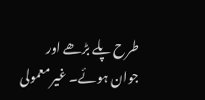طرح پلے بڑھے اور جوان ہوئے۔ غیر معمولی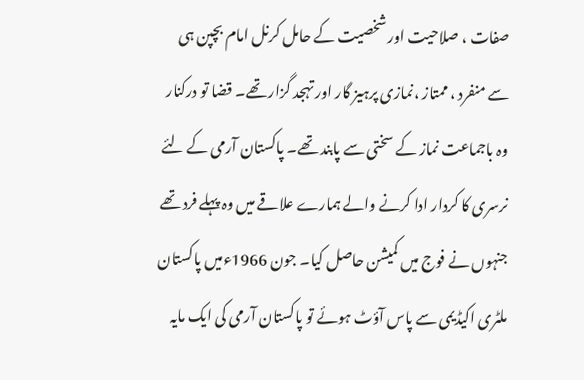صفات ، صلاحیت اور شخصیت کے حامل کرنل امام بچپن ہی سے منفرد ، ممتاز ،نمازی پرہیز گار اور تہجد گزار تھے۔ قضا تو درکنار وہ باجماعت نماز کے سختی سے پابند تھے۔ پاکستان آرمی کے لئے نرسری کا کردار ادا کرنے والے ہمارے علاقے میں وہ پہلے فرد تھے جنہوں نے فوج میں کمیشن حاصل کیا۔ جون 1966ءمیں پاکستان ملٹری اکیڈیمی سے پاس آؤٹ ہوئے تو پاکستان آرمی کی ایک مایہ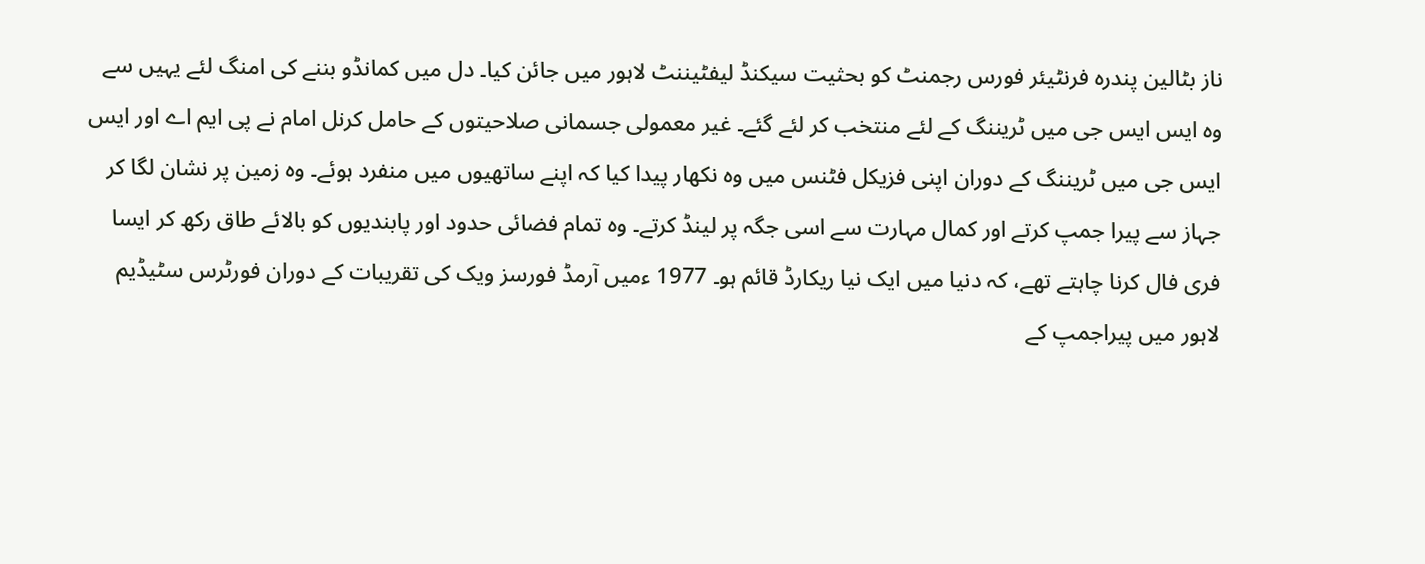ناز بٹالین پندرہ فرنٹیئر فورس رجمنٹ کو بحثیت سیکنڈ لیفٹیننٹ لاہور میں جائن کیا۔ دل میں کمانڈو بننے کی امنگ لئے یہیں سے وہ ایس ایس جی میں ٹریننگ کے لئے منتخب کر لئے گئے۔ غیر معمولی جسمانی صلاحیتوں کے حامل کرنل امام نے پی ایم اے اور ایس ایس جی میں ٹریننگ کے دوران اپنی فزیکل فٹنس میں وہ نکھار پیدا کیا کہ اپنے ساتھیوں میں منفرد ہوئے۔ وہ زمین پر نشان لگا کر جہاز سے پیرا جمپ کرتے اور کمال مہارت سے اسی جگہ پر لینڈ کرتے۔ وہ تمام فضائی حدود اور پابندیوں کو بالائے طاق رکھ کر ایسا فری فال کرنا چاہتے تھے، کہ دنیا میں ایک نیا ریکارڈ قائم ہو۔ 1977 ءمیں آرمڈ فورسز ویک کی تقریبات کے دوران فورٹرس سٹیڈیم لاہور میں پیراجمپ کے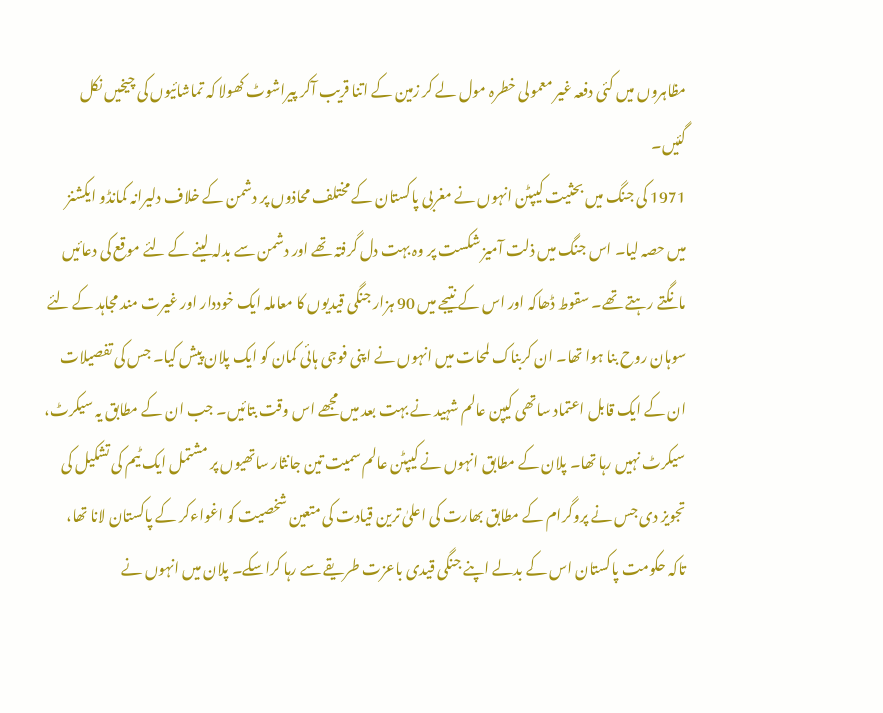مظاہروں میں کئی دفعہ غیر معمولی خطرہ مول لے کر زمین کے اتنا قریب آکر پیراشوٹ کھولا کہ تماشائیوں کی چیخیں نکل گئیں۔
1971 کی جنگ میں بحثیت کیپٹن انہوں نے مغربی پاکستان کے مختلف محاذوں پر دشمن کے خلاف دلیرانہ کمانڈو ایکشنز میں حصہ لیا۔ اس جنگ میں ذلت آمیز شکست پر وہ بہت دل گرفتہ تھے اور دشمن سے بدلہ لینے کے لئے موقع کی دعائیں مانگتے رہتے تھے۔ سقوط ڈھاکہ اور اس کے نتیجے میں 90 ہزار جنگی قیدیوں کا معاملہ ایک خوددار اور غیرت مند مجاہد کے لئے سوہان روح بنا ہوا تھا۔ ان کربناک لمحات میں انہوں نے اپنی فوجی ہائی کمان کو ایک پلان پیش کیا۔ جس کی تفصیلات ان کے ایک قابل اعتماد ساتھی کیپن عالم شہید نے بہت بعد میں مجھے اس وقت بتائیں۔ جب ان کے مطابق یہ سیکرٹ، سیکرٹ نہیں رہا تھا۔ پلان کے مطابق انہوں نے کیپٹن عالم سمیت تین جانثار ساتھیوں پر مشتمل ایک ٹیم کی تشکیل کی تجویز دی جس نے پروگرام کے مطابق بھارت کی اعلیٰ ترین قیادت کی متعین شخصیت کو اغواءکر کے پاکستان لانا تھا، تاکہ حکومت پاکستان اس کے بدلے اپنے جنگی قیدی باعزت طریقے سے رہا کراسکے۔ پلان میں انہوں نے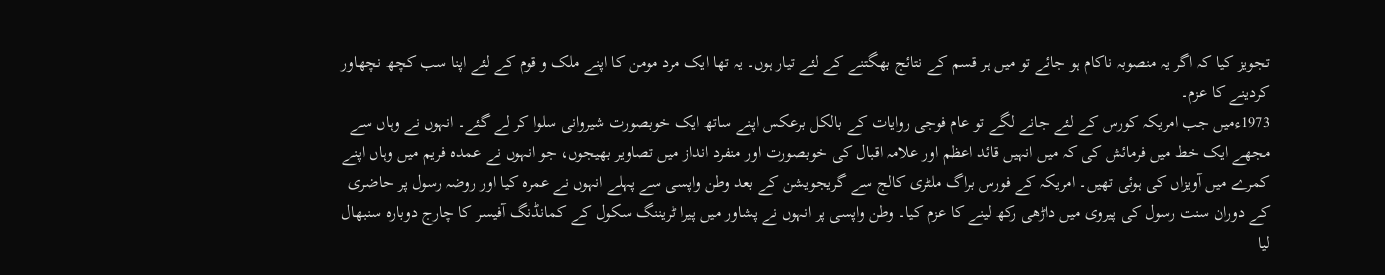تجویز کیا کہ اگر یہ منصوبہ ناکام ہو جائے تو میں ہر قسم کے نتائج بھگتنے کے لئے تیار ہوں۔ یہ تھا ایک مرد مومن کا اپنے ملک و قوم کے لئے اپنا سب کچھ نچھاور کردینے کا عزم۔
1973ءمیں جب امریکہ کورس کے لئے جانے لگے تو عام فوجی روایات کے بالکل برعکس اپنے ساتھ ایک خوبصورت شیروانی سلوا کر لے گئے۔ انہوں نے وہاں سے مجھے ایک خط میں فرمائش کی کہ میں انہیں قائد اعظم اور علامہ اقبال کی خوبصورت اور منفرد انداز میں تصاویر بھیجوں، جو انہوں نے عمدہ فریم میں وہاں اپنے کمرے میں آویزاں کی ہوئی تھیں۔ امریکہ کے فورس براگ ملٹری کالج سے گریجویشن کے بعد وطن واپسی سے پہلے انہوں نے عمرہ کیا اور روضہ رسول پر حاضری کے دوران سنت رسول کی پیروی میں داڑھی رکھ لینے کا عزم کیا۔ وطن واپسی پر انہوں نے پشاور میں پیرا ٹریننگ سکول کے کمانڈنگ آفیسر کا چارج دوبارہ سنبھال لیا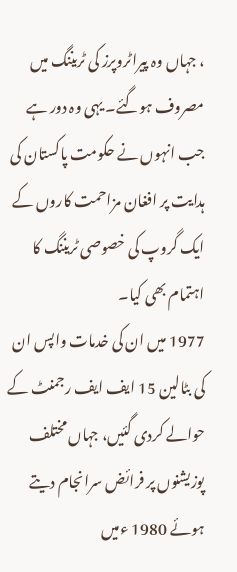، جہاں وہ پیراٹروپرز کی ٹریننگ میں مصروف ہوگئے۔ یہی وہ دور ہے جب انہوں نے حکومت پاکستان کی ہدایت پر افغان مزاحمت کاروں کے ایک گروپ کی خصوصی ٹریننگ کا اہتمام بھی کیا۔
1977 میں ان کی خدمات واپس ان کی بٹالین 15 ایف ایف رجمنٹ کے حوالے کردی گئیں، جہاں مختلف پوزیشنوں پر فرائض سرانجام دیتے ہوئے 1980 ءمیں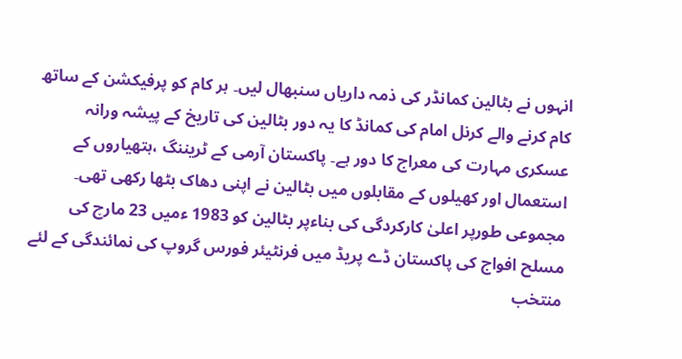انہوں نے بٹالین کمانڈر کی ذمہ داریاں سنبھال لیں۔ ہر کام کو پرفیکشن کے ساتھ کام کرنے والے کرنل امام کی کمانڈ کا یہ دور بٹالین کی تاریخ کے پیشہ ورانہ عسکری مہارت کی معراج کا دور ہے۔ پاکستان آرمی کے ٹریننگ ،ہتھیاروں کے استعمال اور کھیلوں کے مقابلوں میں بٹالین نے اپنی دھاک بٹھا رکھی تھی۔ مجموعی طورپر اعلیٰ کارکردگی کی بناءپر بٹالین کو 1983 ءمیں 23 مارچ کی مسلح افواج کی پاکستان ڈے پریڈ میں فرنٹیئر فورس گروپ کی نمائندگی کے لئے منتخب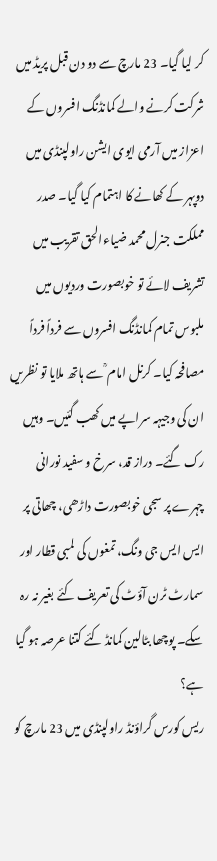کر لیا گیا۔ 23 مارچ سے دو دن قبل پریڈ میں شرکت کرنے والے کمانڈنگ افسروں کے اعزاز میں آرمی ایوی ایشن راولپنڈی میں دوپہر کے کھانے کا اہتمام کیا گیا۔ صدر مملکت جنرل محمد ضیاءالحق تقریب میں تشریف لائے تو خوبصورت وردیوں میں ملبوس تمام کمانڈنگ افسروں سے فرداً فرداً مصافحہ کیا۔ کرنل امام ؒ سے ہاتھ ملایا تو نظریں ان کی وجیہہ سراپے میں کھب گئیں۔ وہیں رک گئے۔ دراز قد، سرخ و سفید نورانی چہرے پر سجی خوبصورت داڑھی، چھاتی پر ایس ایس جی ونگ، تمغوں کی لمبی قطار اور سمارٹ ٹرن آؤٹ کی تعریف کئے بغیر نہ رہ سکے۔ پوچھا بٹالین کمانڈ کئے کتنا عرصہ ہو گیا ہے؟
ریس کورس گراؤنڈ راولپنڈی میں 23 مارچ کو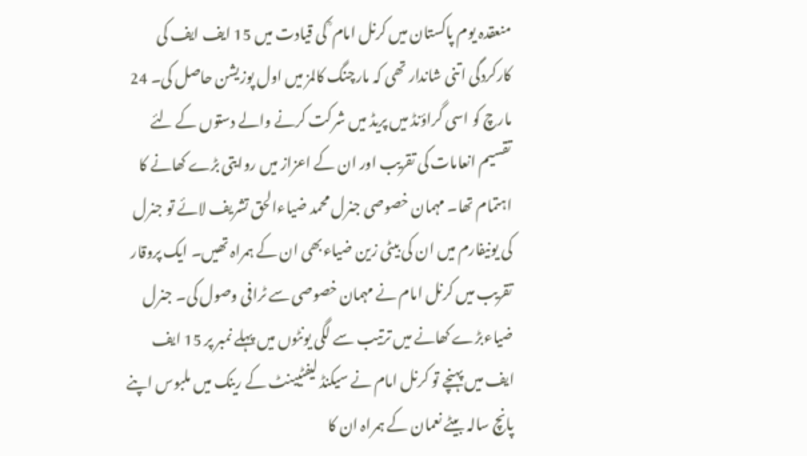منعقدہ یوم پاکستان میں کرنل امام ؒ کی قیادت میں 15 ایف ایف کی کارکردگی اتنی شاندار تھی کہ مارچنگ کالمز میں اول پوزیشن حاصل کی۔ 24 مارچ کو اسی گراؤنڈ میں پریڈ میں شرکت کرنے والے دستوں کے لئے تقسیم انعامات کی تقریب اور ان کے اعزاز میں روایتی بڑے کھانے کا اہتمام تھا۔ مہمان خصوصی جنرل محمد ضیاءالحق تشریف لائے تو جنرل کی یونیفارم میں ان کی بیٹی زین ضیاءبھی ان کے ہمراہ تھیں۔ ایک پروقار تقریب میں کرنل امام نے مہمان خصوصی سے ٹرافی وصول کی۔ جنرل ضیاءبڑے کھانے میں ترتیب سے لگی یونٹوں میں پہلے نمبر پر 15 ایف ایف میں پہنچے تو کرنل امام نے سیکنڈ لیفٹیینٹ کے رینک میں ملبوس اپنے پانچ سالہ بیٹے نعمان کے ہمراہ ان کا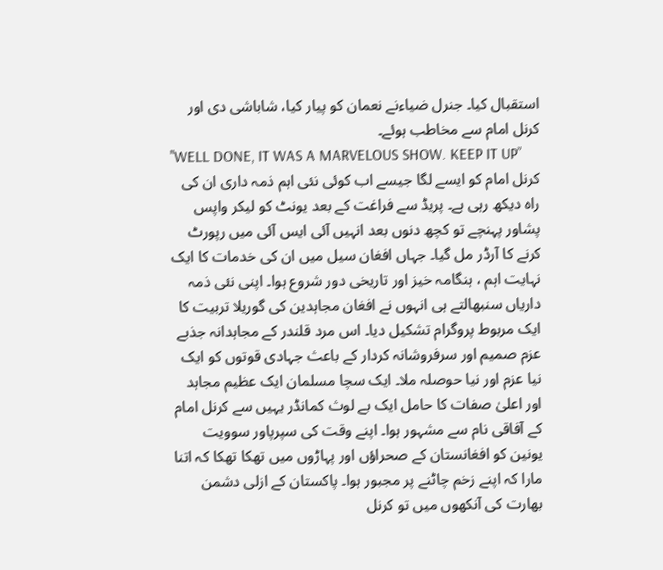استقبال کیا۔ جنرل ضیاءنے نعمان کو پیار کیا، شاباشی دی اور کرنل امام سے مخاطب ہوئے۔
"WELL DONE, IT WAS A MARVELOUS SHOW. KEEP IT UP”
کرنل امام کو ایسے لگا جیسے اب کوئی نئی اہم ذمہ داری ان کی راہ دیکھ رہی ہے۔ پریڈ سے فراغت کے بعد یونٹ کو لیکر واپس پشاور پہنچے تو کچھ دنوں بعد انہیں آئی ایس آئی میں رپورٹ کرنے کا آرڈر مل گیا۔ جہاں افغان سیل میں ان کی خدمات کا ایک نہایت اہم ، ہنگامہ خیز اور تاریخی دور شروع ہوا۔ اپنی نئی ذمہ داریاں سنبھالتے ہی انہوں نے افغان مجاہدین کی گوریلا تربیت کا ایک مربوط پروگرام تشکیل دیا۔ اس مرد قلندر کے مجاہدانہ جذبے عزم صمیم اور سرفروشانہ کردار کے باعث جہادی قوتوں کو ایک نیا عزم اور نیا حوصلہ ملا۔ ایک سچا مسلمان ایک عظیم مجاہد اور اعلیٰ صفات کا حامل ایک بے لوث کمانڈر یہیں سے کرنل امام کے آفاقی نام سے مشہور ہوا۔ اپنے وقت کی سپرپاور سوویت یونین کو افغانستان کے صحراؤں اور پہاڑوں میں تھکا تھکا کہ اتنا مارا کہ اپنے زخم چاٹنے پر مجبور ہوا۔ پاکستان کے ازلی دشمن بھارت کی آنکھوں میں تو کرنل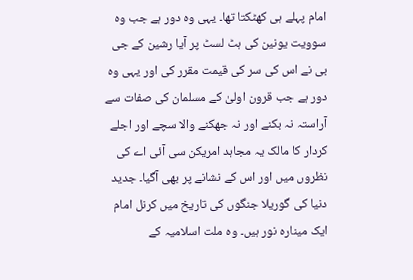امام پہلے ہی کھٹکتا تھا۔ یہی وہ دور ہے جب وہ سوویت یونین کی ہٹ لسٹ پر آیا رشین کے جی بی نے اس کی سر کی قیمت مقرر کی اور یہی وہ دور ہے جب قرون اولیٰ کے مسلمان کی صفات سے آراستہ نہ بکنے اور نہ جھکنے والا سچے اور اجلے کردار کا مالک یہ مجاہد امریکن سی آئی اے کی نظروں میں اور اس کے نشانے پر بھی آگیا۔ جدید دنیا کی گوریلا جنگوں کی تاریخ میں کرنل امام ایک مینارہ نور ہیں۔ وہ ملت اسلامیہ کے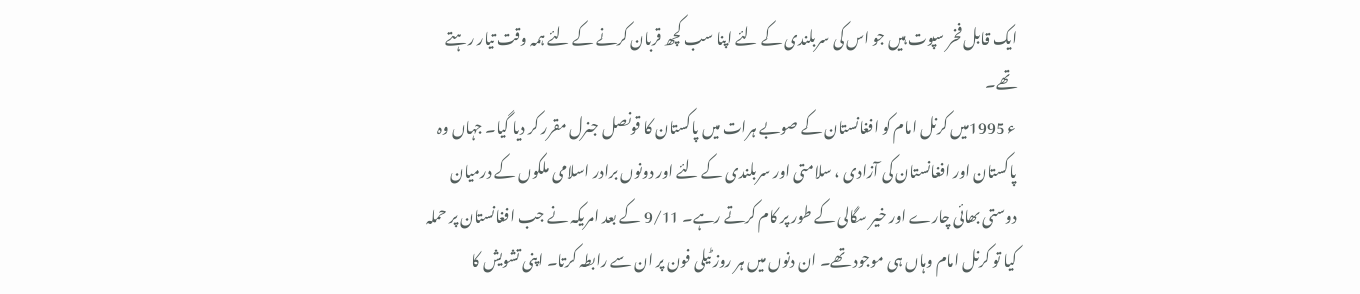ایک قابل فخر سپوت ہیں جو اس کی سربلندی کے لئے اپنا سب کچھ قربان کرنے کے لئے ہمہ وقت تیار رہتے تھے۔
ء 1995میں کرنل امام کو افغانستان کے صوبے ہرات میں پاکستان کا قونصل جنرل مقرر کر دیا گیا۔ جہاں وہ پاکستان اور افغانستان کی آزادی ، سلامتی اور سربلندی کے لئے اور دونوں برادر اسلامی ملکوں کے درمیان دوستی بھائی چارے اور خیر سگالی کے طور پر کام کرتے رہے۔ 9/11 کے بعد امریکہ نے جب افغانستان پر حملہ کیا تو کرنل امام وہاں ہی موجود تھے۔ ان دنوں میں ہر روز ٹیلی فون پر ان سے رابطہ کرتا۔ اپنی تشویش کا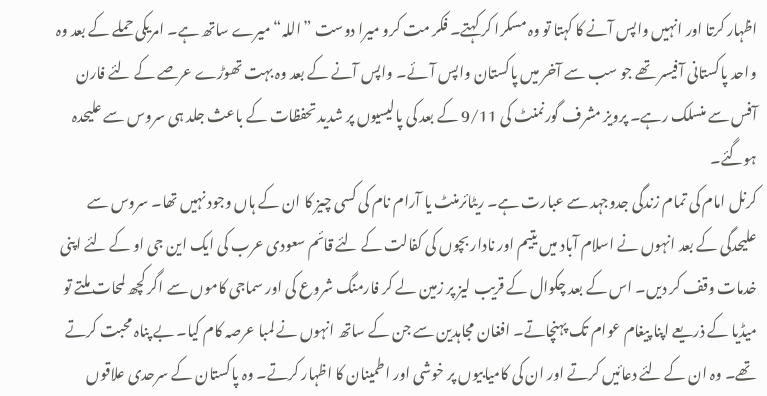اظہار کرتا اور انہیں واپس آنے کا کہتا تو وہ مسکرا کر کہتے۔ فکر مت کرو میرا دوست ”اللہ“ میرے ساتھ ہے۔ امریکی حملے کے بعد وہ واحد پاکستانی آفیسر تھے جو سب سے آخر میں پاکستان واپس آئے۔ واپس آنے کے بعد وہ بہت تھوڑے عرصے کے لئے فارن آفس سے منسلک رہے۔ پرویز مشرف گورنمنٹ کی 9/11 کے بعد کی پالیسیوں پر شدید تحفظات کے باعث جلد ہی سروس سے علیحدہ ہوگئے۔
کرنل امام کی تمام زندگی جدوجہد سے عبارت ہے۔ ریٹائرمنٹ یا آرام نام کی کسی چیز کا ان کے ہاں وجود نہیں تھا۔ سروس سے علیحدگی کے بعد انہوں نے اسلام آباد میں یتیم اور نادار بچوں کی کفالت کے لئے قائم سعودی عرب کی ایک این جی او کے لئے اپنی خدمات وقف کر دیں۔ اس کے بعد چکوال کے قریب لیز پر زمین لے کر فارمنگ شروع کی اور سماجی کاموں سے اگر کچھ لمحات ملتے تو میڈیا کے ذریعے اپنا پیغام عوام تک پہنچاتے۔ افغان مجاہدین سے جن کے ساتھ انہوں نے لمبا عرصہ کام کیا۔ بے پناہ محبت کرتے تھے۔ وہ ان کے لئے دعائیں کرتے اور ان کی کامیابیوں پر خوشی اور اطمینان کا اظہار کرتے۔ وہ پاکستان کے سرحدی علاقوں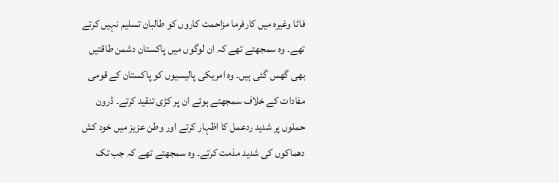فاٹا وغیرہ میں کارفرما مزاحمت کاروں کو طالبان تسلیم نہیں کرتے تھے۔ وہ سمجھتے تھے کہ ان لوگوں میں پاکستان دشمن طاقتیں بھی گھس گئی ہیں۔ وہ امریکی پالیسیوں کو پاکستان کے قومی مفادات کے خلاف سمجھتے ہوئے ان پر کڑی تنقید کرتے۔ ڈرون حملوں پر شدید ردعمل کا اظہار کرتے اور وطن عزیز میں خود کش دھماکوں کی شدید مذمت کرتے۔ وہ سمجھتے تھے کہ جب تک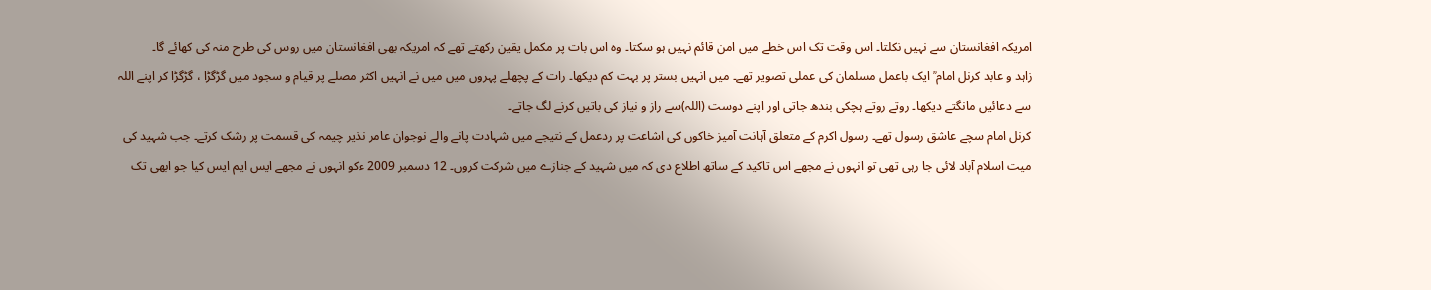امریکہ افغانستان سے نہیں نکلتا۔ اس وقت تک اس خطے میں امن قائم نہیں ہو سکتا۔ وہ اس بات پر مکمل یقین رکھتے تھے کہ امریکہ بھی افغانستان میں روس کی طرح منہ کی کھائے گا۔
زاہد و عابد کرنل امام ؒ ایک باعمل مسلمان کی عملی تصویر تھے۔ میں انہیں بستر پر بہت کم دیکھا۔ رات کے پچھلے پہروں میں میں نے انہیں اکثر مصلے پر قیام و سجود میں گڑگڑا ، گڑگڑا کر اپنے اللہ سے دعائیں مانگتے دیکھا۔ روتے روتے ہچکی بندھ جاتی اور اپنے دوست (اللہ)سے راز و نیاز کی باتیں کرنے لگ جاتے۔
کرنل امام سچے عاشق رسول تھے۔ رسول اکرم کے متعلق آہانت آمیز خاکوں کی اشاعت پر ردعمل کے نتیجے میں شہادت پانے والے نوجوان عامر نذیر چیمہ کی قسمت پر رشک کرتے۔ جب شہید کی میت اسلام آباد لائی جا رہی تھی تو انہوں نے مجھے اس تاکید کے ساتھ اطلاع دی کہ میں شہید کے جنازے میں شرکت کروں۔ 12 دسمبر 2009 ءکو انہوں نے مجھے ایس ایم ایس کیا جو ابھی تک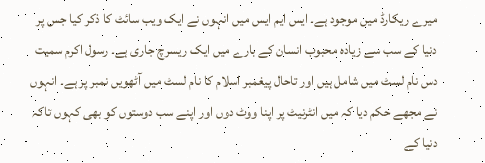میرے ریکارڈ میں موجود ہے۔ ایس ایم ایس میں انہوں نے ایک ویب سائٹ کا ذکر کیا جس پر دنیا کے سب سے زیادہ محبوب انسان کے بارے میں ایک ریسرچ جاری ہے۔ رسول اکرم سمیت دس نام لسٹ میں شامل ہیں اور تاحال پیغمبر اسلام کا نام لسٹ میں آٹھویں نمبر پر ہے۔ انہوں نے مجھے حکم دیا کہ میں انٹرنیٹ پر اپنا ووٹ دوں اور اپنے سب دوستوں کو بھی کہوں تاکہ دنیا کے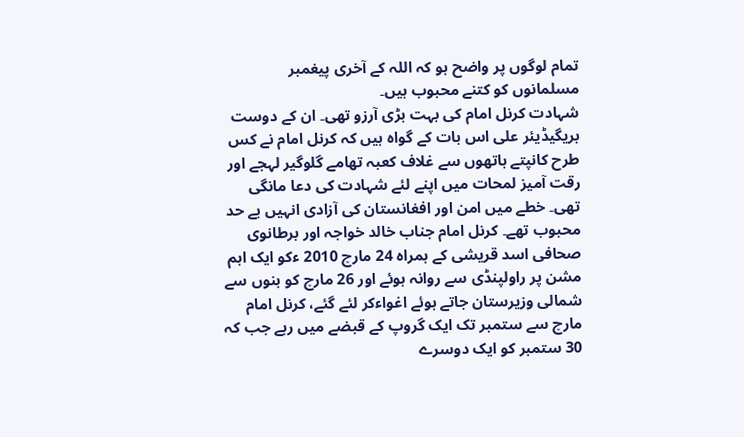تمام لوگوں پر واضح ہو کہ اللہ کے آخری پیغمبر مسلمانوں کو کتنے محبوب ہیں۔
شہادت کرنل امام کی بہت بڑی آرزو تھی۔ ان کے دوست بریگیڈیئر علی اس بات کے گواہ ہیں کہ کرنل امام نے کس طرح کانپتے ہاتھوں سے غلاف کعبہ تھامے گلوگیر لہجے اور رقت آمیز لمحات میں اپنے لئے شہادت کی دعا مانگی تھی۔ خطے میں امن اور افغانستان کی آزادی انہیں بے حد محبوب تھے۔ کرنل امام جناب خالد خواجہ اور برطانوی صحافی اسد قریشی کے ہمراہ 24 مارچ 2010 ءکو ایک اہم مشن پر راولپنڈی سے روانہ ہوئے اور 26 مارچ کو بنوں سے شمالی وزیرستان جاتے ہوئے اغواءکر لئے گئے، کرنل امام مارچ سے ستمبر تک ایک گروپ کے قبضے میں رہے جب کہ 30 ستمبر کو ایک دوسرے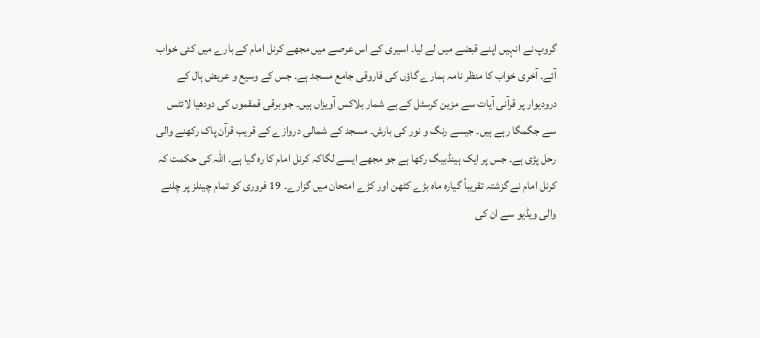گروپ نے انہیں اپنے قبضے میں لے لیا۔ اسیری کے اس عرصے میں مجھے کرنل امام کے بارے میں کئی خواب آئے۔ آخری خواب کا منظر نامہ ہمارے گاؤں کی فاروقی جامع مسجد ہے۔ جس کے وسیع و عریض ہال کے درودیوار پر قرآنی آیات سے مزین کرسٹل کے بے شمار بلاکس آویزاں ہیں۔ جو برقی قمقموں کی دودھیا لائٹس سے جگمگا رہے ہیں۔ جیسے رنگ و نور کی بارش۔ مسجد کے شمالی دروازے کے قریب قرآن پاک رکھنے والی رحل پڑی ہے۔ جس پر ایک ہینڈبیگ رکھا ہے جو مجھے ایسے لگاکہ کرنل امام کا رہ گیا ہے۔ اللہ کی حکمت کہ کرنل امام نے گزشتہ تقریباً گیارہ ماہ بڑے کٹھن اور کڑے امتحان میں گزارے۔ 19 فروری کو تمام چینلز پر چلنے والی ویڈیو سے ان کی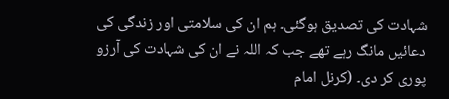شہادت کی تصدیق ہوگئی۔ ہم ان کی سلامتی اور زندگی کی دعائیں مانگ رہے تھے جب کہ اللہ نے ان کی شہادت کی آرزو پوری کر دی۔ (کرنل امام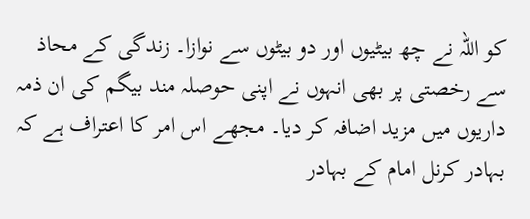کو اللہ نے چھ بیٹیوں اور دو بیٹوں سے نوازا۔ زندگی کے محاذ سے رخصتی پر بھی انہوں نے اپنی حوصلہ مند بیگم کی ان ذمہ داریوں میں مزید اضافہ کر دیا۔ مجھے اس امر کا اعتراف ہے کہ بہادر کرنل امام کے بہادر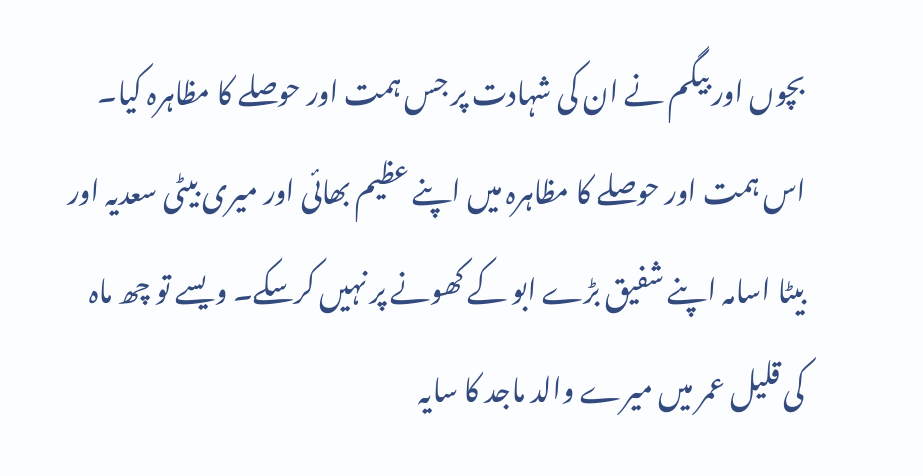بچوں اور بیگم نے ان کی شہادت پر جس ہمت اور حوصلے کا مظاہرہ کیا۔ اس ہمت اور حوصلے کا مظاہرہ میں اپنے عظیم بھائی اور میری بیٹی سعدیہ اور بیٹا اسامہ اپنے شفیق بڑے ابو کے کھونے پر نہیں کرسکے۔ ویسے تو چھ ماہ کی قلیل عمر میں میرے والد ماجد کا سایہ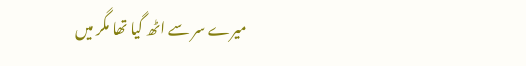میرے سر سے اٹھ گیا تھا مگر میں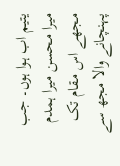یتیم اب ہوا ہوں۔ جب میرا محسن میرا ہمدم مجھے اس مقام تک پہنچانے والا مجھ سے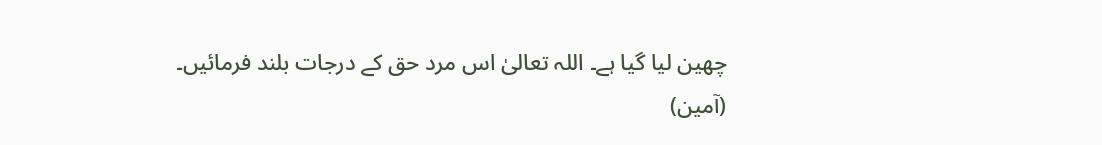چھین لیا گیا ہے۔ اللہ تعالیٰ اس مرد حق کے درجات بلند فرمائیں۔ (آمین)